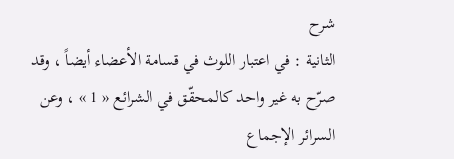شرح
الثانية : في اعتبار اللوث في قسامة الأعضاء أيضاً ، وقد صرّح به غير واحد كالمحقّق في الشرائع « 1 » ، وعن السرائر الإجماع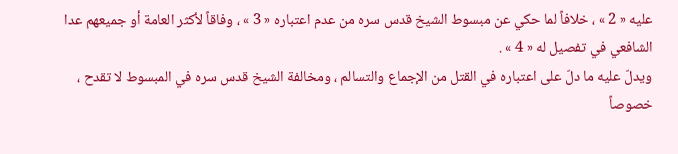عليه « 2 » ، خلافاً لما حكي عن مبسوط الشيخ قدس سره من عدم اعتباره « 3 » ، وفاقاً لأكثر العامة أو جميعهم عدا الشافعي في تفصيل له « 4 » .
ويدلّ عليه ما دلّ على اعتباره في القتل من الإجماع والتسالم ، ومخالفة الشيخ قدس سره في المبسوط لا تقدح ، خصوصاً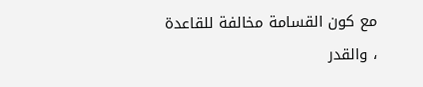مع كون القسامة مخالفة للقاعدة ، والقدر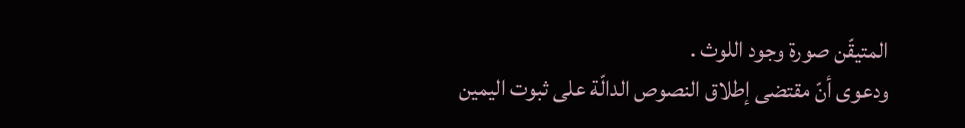المتيقّن صورة وجود اللوث .
ودعوى أنّ مقتضى إطلاق النصوص الدالّة على ثبوت اليمين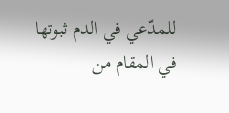للمدّعي في الدم ثبوتها في المقام من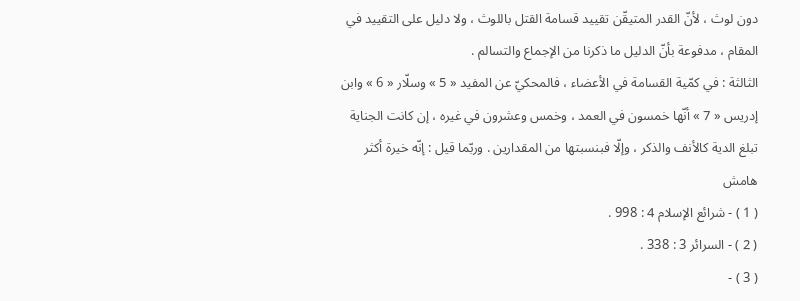دون لوث ، لأنّ القدر المتيقّن تقييد قسامة القتل باللوث ، ولا دليل على التقييد في المقام ، مدفوعة بأنّ الدليل ما ذكرنا من الإجماع والتسالم .
الثالثة : في كمّية القسامة في الأعضاء ، فالمحكيّ عن المفيد « 5 » وسلّار « 6 » وابن إدريس « 7 » أنّها خمسون في العمد ، وخمس وعشرون في غيره ، إن كانت الجناية تبلغ الدية كالأنف والذكر ، وإلّا فبنسبتها من المقدارين . وربّما قيل : إنّه خيرة أكثر
هامش
( 1 ) - شرائع الإسلام 4 : 998 .
( 2 ) - السرائر 3 : 338 .
( 3 ) -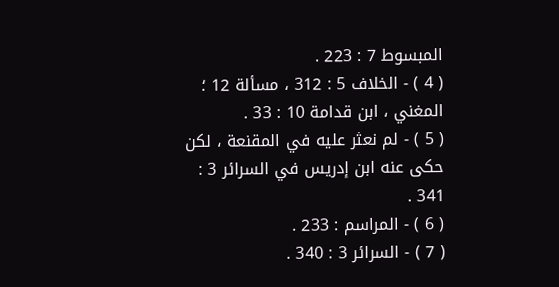المبسوط 7 : 223 .
( 4 ) - الخلاف 5 : 312 ، مسألة 12 ؛ المغني ، ابن قدامة 10 : 33 .
( 5 ) - لم نعثر عليه في المقنعة ، لكن حكى عنه ابن إدريس في السرائر 3 : 341 .
( 6 ) - المراسم : 233 .
( 7 ) - السرائر 3 : 340 .